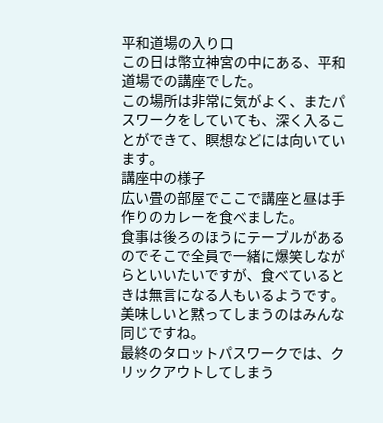平和道場の入り口
この日は幣立神宮の中にある、平和道場での講座でした。
この場所は非常に気がよく、またパスワークをしていても、深く入ることができて、瞑想などには向いています。
講座中の様子
広い畳の部屋でここで講座と昼は手作りのカレーを食べました。
食事は後ろのほうにテーブルがあるのでそこで全員で一緒に爆笑しながらといいたいですが、食べているときは無言になる人もいるようです。
美味しいと黙ってしまうのはみんな同じですね。
最終のタロットパスワークでは、クリックアウトしてしまう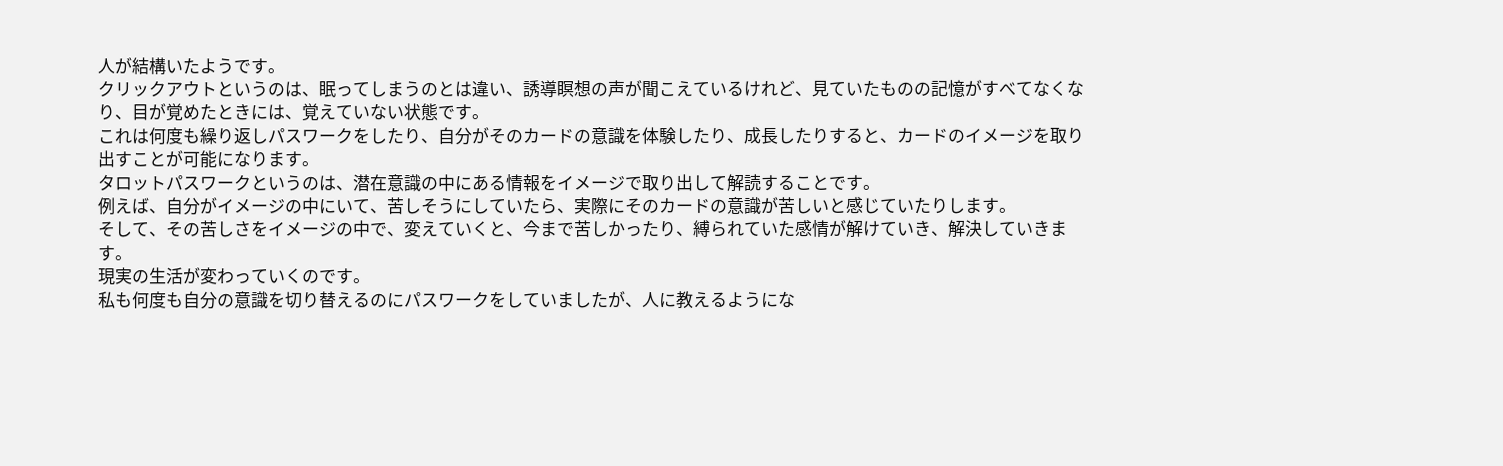人が結構いたようです。
クリックアウトというのは、眠ってしまうのとは違い、誘導瞑想の声が聞こえているけれど、見ていたものの記憶がすべてなくなり、目が覚めたときには、覚えていない状態です。
これは何度も繰り返しパスワークをしたり、自分がそのカードの意識を体験したり、成長したりすると、カードのイメージを取り出すことが可能になります。
タロットパスワークというのは、潜在意識の中にある情報をイメージで取り出して解読することです。
例えば、自分がイメージの中にいて、苦しそうにしていたら、実際にそのカードの意識が苦しいと感じていたりします。
そして、その苦しさをイメージの中で、変えていくと、今まで苦しかったり、縛られていた感情が解けていき、解決していきます。
現実の生活が変わっていくのです。
私も何度も自分の意識を切り替えるのにパスワークをしていましたが、人に教えるようにな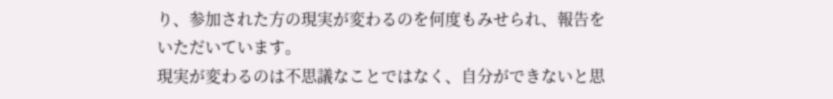り、参加された方の現実が変わるのを何度もみせられ、報告をいただいています。
現実が変わるのは不思議なことではなく、自分ができないと思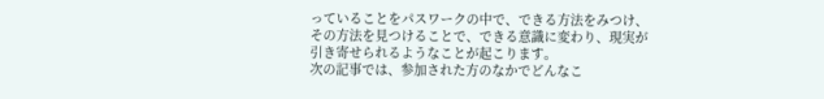っていることをパスワークの中で、できる方法をみつけ、その方法を見つけることで、できる意識に変わり、現実が引き寄せられるようなことが起こります。
次の記事では、参加された方のなかでどんなこ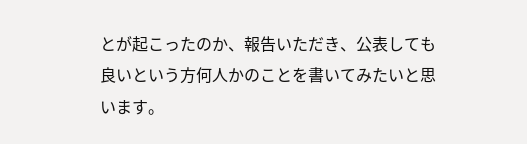とが起こったのか、報告いただき、公表しても良いという方何人かのことを書いてみたいと思います。